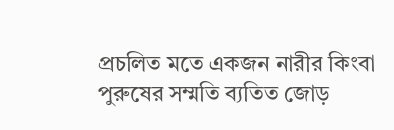প্রচলিত মতে একজন নারীর কিংবা পুরুষের সম্মতি ব্যতিত জোড়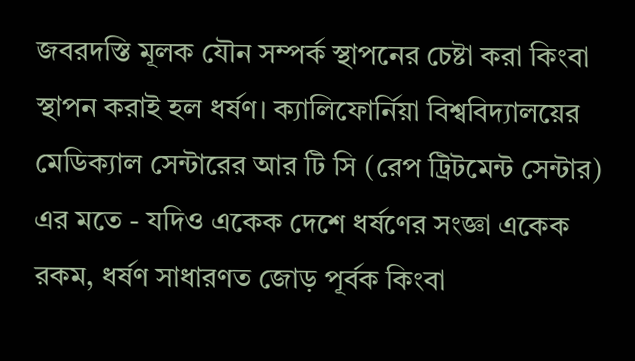জবরদস্তি মূলক যৌন সম্পর্ক স্থাপনের চেষ্টা করা কিংবা স্থাপন করাই হল ধর্ষণ। ক্যালিফোর্নিয়া বিশ্ববিদ্যালয়ের মেডিক্যাল সেন্টারের আর টি সি (রেপ ট্রিটমেন্ট সেন্টার) এর মতে - যদিও একেক দেশে ধর্ষণের সংজ্ঞা একেক রকম, ধর্ষণ সাধারণত জোড় পূর্বক কিংবা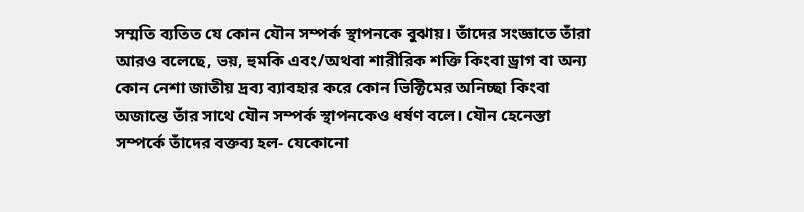সম্মতি ব্যতিত যে কোন যৌন সম্পর্ক স্থাপনকে বুঝায়। তাঁদের সংজ্ঞাতে তাঁরা আরও বলেছে, ভয়, হুমকি এবং/অথবা শারীরিক শক্তি কিংবা ড্রাগ বা অন্য কোন নেশা জাতীয় দ্রব্য ব্যাবহার করে কোন ভিক্টিমের অনিচ্ছা কিংবা অজান্তে তাঁর সাথে যৌন সম্পর্ক স্থাপনকেও ধর্ষণ বলে। যৌন হেনেস্তা সম্পর্কে তাঁদের বক্তব্য হল- যেকোনো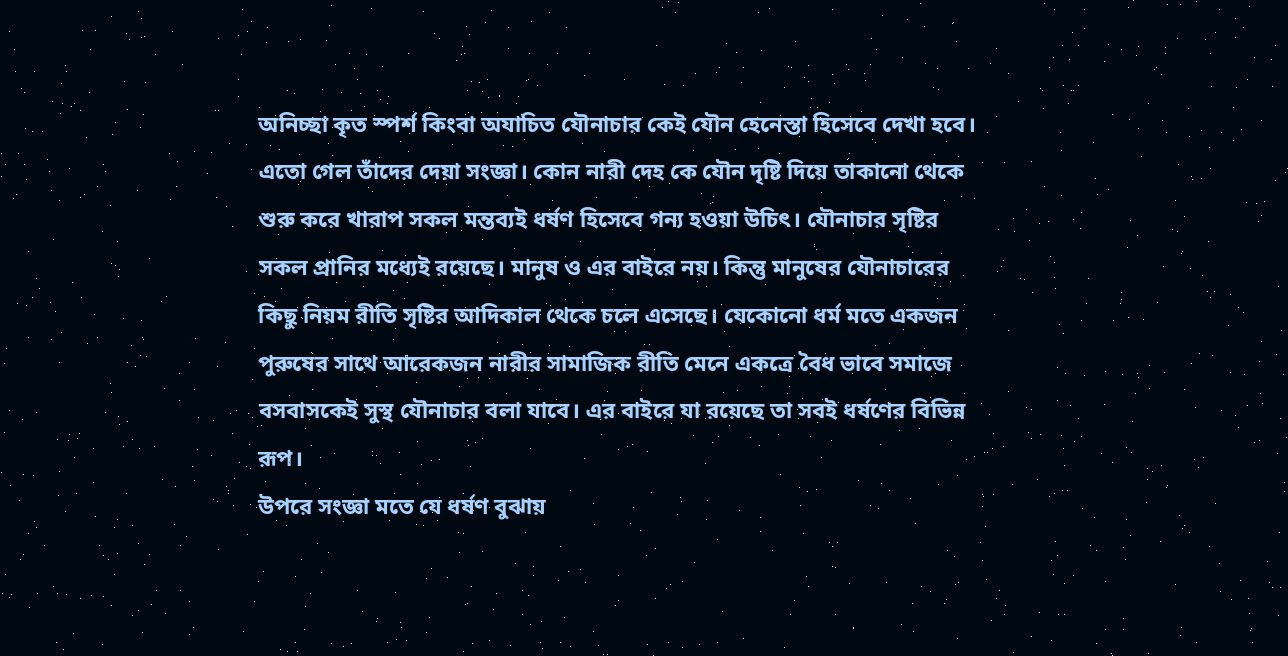অনিচ্ছা কৃত স্পর্শ কিংবা অযাচিত যৌনাচার কেই যৌন হেনেস্তা হিসেবে দেখা হবে।
এতো গেল তাঁদের দেয়া সংজ্ঞা। কোন নারী দেহ কে যৌন দৃষ্টি দিয়ে তাকানো থেকে শুরু করে খারাপ সকল মন্তব্যই ধর্ষণ হিসেবে গন্য হওয়া উচিৎ। যৌনাচার সৃষ্টির সকল প্রানির মধ্যেই রয়েছে। মানুষ ও এর বাইরে নয়। কিন্তু মানুষের যৌনাচারের কিছু নিয়ম রীতি সৃষ্টির আদিকাল থেকে চলে এসেছে। যেকোনো ধর্ম মতে একজন পুরুষের সাথে আরেকজন নারীর সামাজিক রীতি মেনে একত্রে বৈধ ভাবে সমাজে বসবাসকেই সুস্থ যৌনাচার বলা যাবে। এর বাইরে যা রয়েছে তা সবই ধর্ষণের বিভিন্ন রূপ।
উপরে সংজ্ঞা মতে যে ধর্ষণ বুঝায়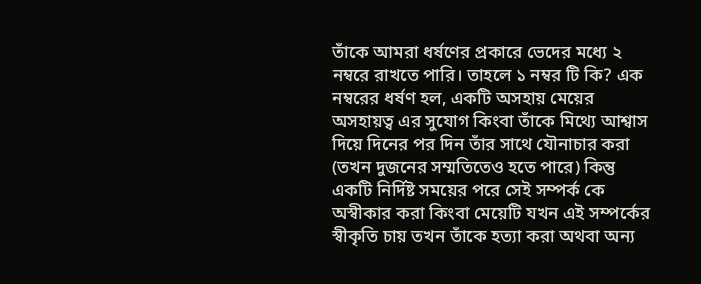তাঁকে আমরা ধর্ষণের প্রকারে ভেদের মধ্যে ২ নম্বরে রাখতে পারি। তাহলে ১ নম্বর টি কি? এক নম্বরের ধর্ষণ হল, একটি অসহায় মেয়ের অসহায়ত্ব এর সুযোগ কিংবা তাঁকে মিথ্যে আশ্বাস দিয়ে দিনের পর দিন তাঁর সাথে যৌনাচার করা (তখন দুজনের সম্মতিতেও হতে পারে) কিন্তু একটি নির্দিষ্ট সময়ের পরে সেই সম্পর্ক কে অস্বীকার করা কিংবা মেয়েটি যখন এই সম্পর্কের স্বীকৃতি চায় তখন তাঁকে হত্যা করা অথবা অন্য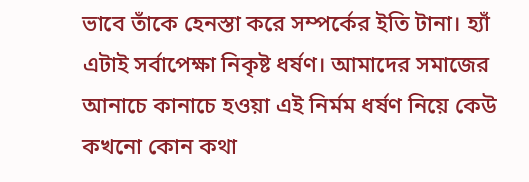ভাবে তাঁকে হেনস্তা করে সম্পর্কের ইতি টানা। হ্যাঁ এটাই সর্বাপেক্ষা নিকৃষ্ট ধর্ষণ। আমাদের সমাজের আনাচে কানাচে হওয়া এই নির্মম ধর্ষণ নিয়ে কেউ কখনো কোন কথা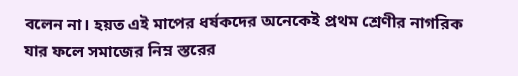বলেন না। হয়ত এই মাপের ধর্ষকদের অনেকেই প্রথম শ্রেণীর নাগরিক যার ফলে সমাজের নিম্ন স্তরের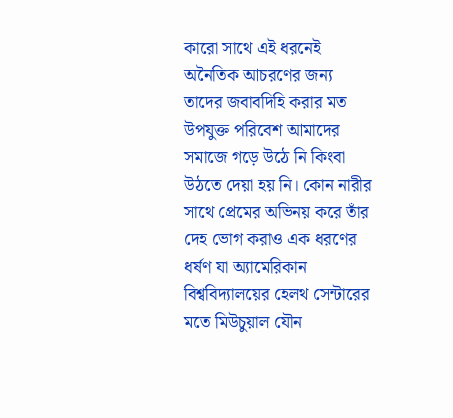কারো সাথে এই ধরনেই অনৈতিক আচরণের জন্য তাদের জবাবদিহি করার মত উপযুক্ত পরিবেশ আমাদের সমাজে গড়ে উঠে নি কিংবা উঠতে দেয়া হয় নি। কোন নারীর সাথে প্রেমের অভিনয় করে তাঁর দেহ ভোগ করাও এক ধরণের ধর্ষণ যা অ্যামেরিকান বিশ্ববিদ্যালয়ের হেলথ সেন্টারের মতে মিউচুয়াল যৌন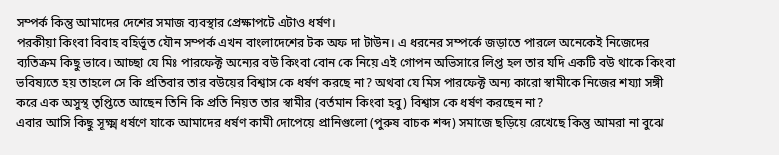সম্পর্ক কিন্তু আমাদের দেশের সমাজ ব্যবস্থার প্রেক্ষাপটে এটাও ধর্ষণ।
পরকীয়া কিংবা বিবাহ বহির্ভূত যৌন সম্পর্ক এখন বাংলাদেশের টক অফ দা টাউন। এ ধরনের সম্পর্কে জড়াতে পারলে অনেকেই নিজেদের ব্যতিক্রম কিছু ভাবে। আচ্ছা যে মিঃ পারফেক্ট অন্যের বউ কিংবা বোন কে নিয়ে এই গোপন অভিসারে লিপ্ত হল তার যদি একটি বউ থাকে কিংবা ভবিষ্যতে হয় তাহলে সে কি প্রতিবার তার বউয়ের বিশ্বাস কে ধর্ষণ করছে না? অথবা যে মিস পারফেক্ট অন্য কারো স্বামীকে নিজের শয্যা সঙ্গী করে এক অসুস্থ তৃপ্তিতে আছেন তিনি কি প্রতি নিয়ত তার স্বামীর (বর্তমান কিংবা হবু) বিশ্বাস কে ধর্ষণ করছেন না?
এবার আসি কিছু সূক্ষ্ম ধর্ষণে যাকে আমাদের ধর্ষণ কামী দোপেয়ে প্রানিগুলো (পুরুষ বাচক শব্দ) সমাজে ছড়িয়ে রেখেছে কিন্তু আমরা না বুঝে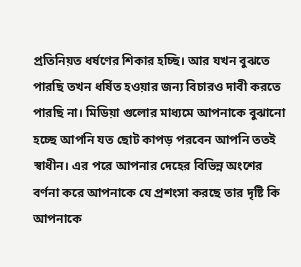প্রতিনিয়ত ধর্ষণের শিকার হচ্ছি। আর যখন বুঝতে পারছি তখন ধর্ষিত হওয়ার জন্য বিচারও দাবী করতে পারছি না। মিডিয়া গুলোর মাধ্যমে আপনাকে বুঝানো হচ্ছে আপনি যত ছোট কাপড় পরবেন আপনি ততই স্বাধীন। এর পরে আপনার দেহের বিভিন্ন অংশের বর্ণনা করে আপনাকে যে প্রশংসা করছে তার দৃষ্টি কি আপনাকে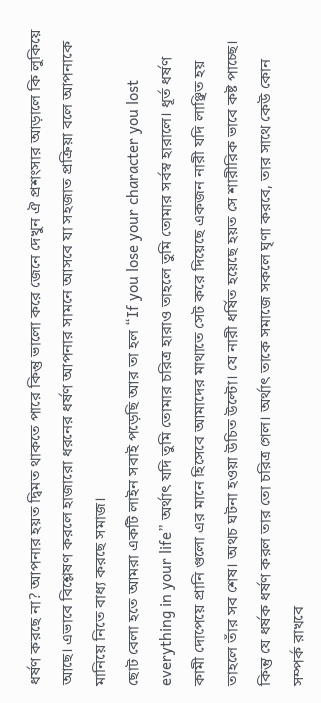ধর্ষণ করছে না? আপনার হয়ত দ্বিমত থাকতে পারে কিন্তু ভালো করে জেনে দেখুন ঐ প্রশংসার আড়ালে কি লুকিয়ে আছে। এভাবে বিশ্লেষণ করলে হাজারো ধরনের ধর্ষণ আপনার সামনে আসবে যা সহজাত প্রক্রিয়া বলে আপনাকে মানিয়ে নিতে বাধ্য করছে সমাজ।
ছোট বেলা হতে আমরা একটি লাইন সবাই পড়েছি আর তা হল “If you lose your character you lost everything in your life” অর্থাৎ যদি তুমি তোমার চরিত্র হারাও তাহলে তুমি তোমার সর্বস্ব হারালে। ধূর্ত ধর্ষণ কামী দোপেয়ে প্রানি গুলো এর মানে হিসেবে আমাদের মাথাতে সেট করে দিয়েছে একজন নারী যদি লাঞ্ছিত হয় তাহলে তাঁর সব শেষ। অথচ ঘটনা হওয়া উচিত উল্টো। যে নারী ধর্ষিত হয়েছে হয়ত সে শারীরিক ভাবে কষ্ট পাচ্ছে। কিন্তু যে ধর্ষক ধর্ষণ করল তার তো চরিত্র গেল। অর্থাৎ তাকে সমাজে সকলে ঘৃণা করবে, তার সাথে কেউ কোন সম্পর্ক রাখবে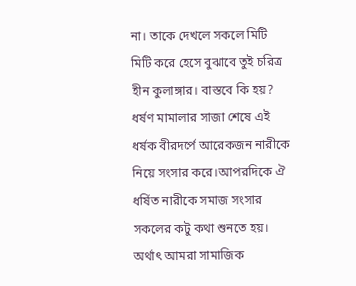না। তাকে দেখলে সকলে মিটি মিটি করে হেসে বুঝাবে তুই চরিত্র হীন কুলাঙ্গার। বাস্তবে কি হয়? ধর্ষণ মামালার সাজা শেষে এই ধর্ষক বীরদর্পে আরেকজন নারীকে নিয়ে সংসার করে।আপরদিকে ঐ ধর্ষিত নারীকে সমাজ সংসার সকলের কটু কথা শুনতে হয়। অর্থাৎ আমরা সামাজিক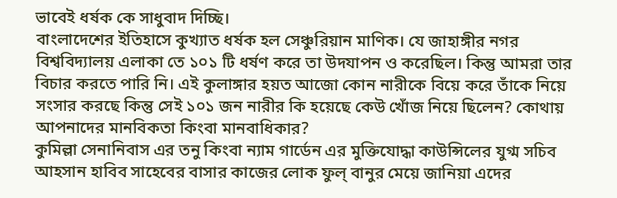ভাবেই ধর্ষক কে সাধুবাদ দিচ্ছি।
বাংলাদেশের ইতিহাসে কুখ্যাত ধর্ষক হল সেঞ্চুরিয়ান মাণিক। যে জাহাঙ্গীর নগর বিশ্ববিদ্যালয় এলাকা তে ১০১ টি ধর্ষণ করে তা উদযাপন ও করেছিল। কিন্তু আমরা তার বিচার করতে পারি নি। এই কুলাঙ্গার হয়ত আজো কোন নারীকে বিয়ে করে তাঁকে নিয়ে সংসার করছে কিন্তু সেই ১০১ জন নারীর কি হয়েছে কেউ খোঁজ নিয়ে ছিলেন? কোথায় আপনাদের মানবিকতা কিংবা মানবাধিকার?
কুমিল্লা সেনানিবাস এর তনু কিংবা ন্যাম গার্ডেন এর মুক্তিযোদ্ধা কাউন্সিলের যুগ্ম সচিব আহসান হাবিব সাহেবের বাসার কাজের লোক ফুল্ বানুর মেয়ে জানিয়া এদের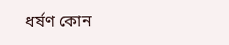ধর্ষণ কোন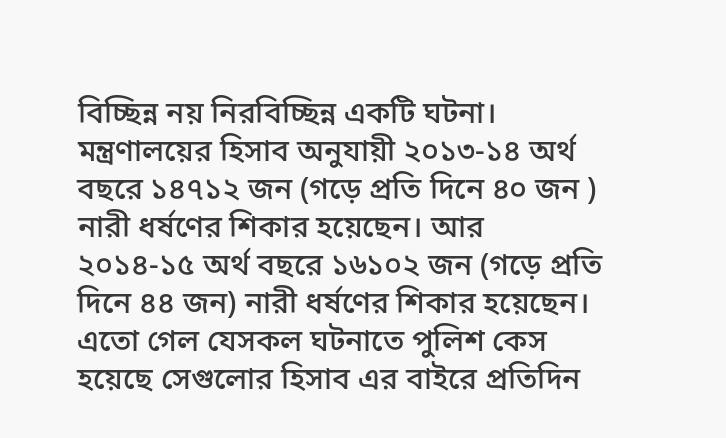বিচ্ছিন্ন নয় নিরবিচ্ছিন্ন একটি ঘটনা। মন্ত্রণালয়ের হিসাব অনুযায়ী ২০১৩-১৪ অর্থ বছরে ১৪৭১২ জন (গড়ে প্রতি দিনে ৪০ জন ) নারী ধর্ষণের শিকার হয়েছেন। আর ২০১৪-১৫ অর্থ বছরে ১৬১০২ জন (গড়ে প্রতি দিনে ৪৪ জন) নারী ধর্ষণের শিকার হয়েছেন। এতো গেল যেসকল ঘটনাতে পুলিশ কেস হয়েছে সেগুলোর হিসাব এর বাইরে প্রতিদিন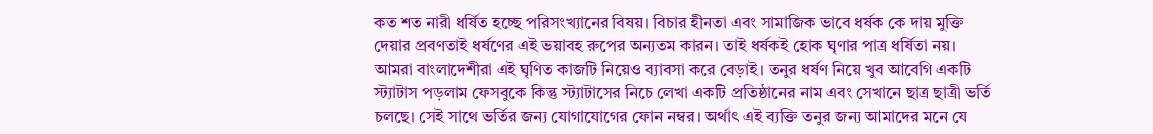কত শত নারী ধর্ষিত হচ্ছে পরিসংখ্যানের বিষয়। বিচার হীনতা এবং সামাজিক ভাবে ধর্ষক কে দায় মুক্তি দেয়ার প্রবণতাই ধর্ষণের এই ভয়াবহ রুপের অন্যতম কারন। তাই ধর্ষকই হোক ঘৃণার পাত্র ধর্ষিতা নয়।
আমরা বাংলাদেশীরা এই ঘৃণিত কাজটি নিয়েও ব্যাবসা করে বেড়াই। তনুর ধর্ষণ নিয়ে খুব আবেগি একটি স্ট্যাটাস পড়লাম ফেসবুকে কিন্তু স্ট্যাটাসের নিচে লেখা একটি প্রতিষ্ঠানের নাম এবং সেখানে ছাত্র ছাত্রী ভর্তি চলছে। সেই সাথে ভর্তির জন্য যোগাযোগের ফোন নম্বর। অর্থাৎ এই ব্যক্তি তনুর জন্য আমাদের মনে যে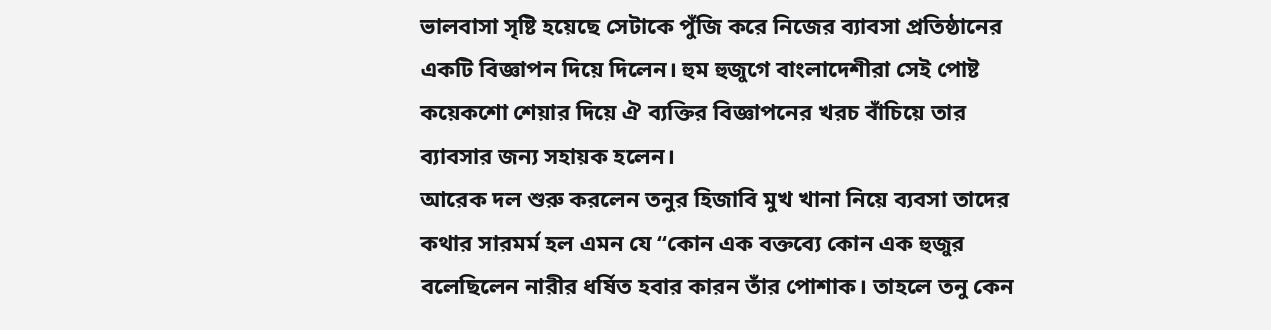ভালবাসা সৃষ্টি হয়েছে সেটাকে পুঁজি করে নিজের ব্যাবসা প্রতিষ্ঠানের একটি বিজ্ঞাপন দিয়ে দিলেন। হুম হুজুগে বাংলাদেশীরা সেই পোষ্ট কয়েকশো শেয়ার দিয়ে ঐ ব্যক্তির বিজ্ঞাপনের খরচ বাঁচিয়ে তার ব্যাবসার জন্য সহায়ক হলেন।
আরেক দল শুরু করলেন তনুর হিজাবি মুখ খানা নিয়ে ব্যবসা তাদের কথার সারমর্ম হল এমন যে “কোন এক বক্তব্যে কোন এক হুজুর বলেছিলেন নারীর ধর্ষিত হবার কারন তাঁর পোশাক। তাহলে তনু কেন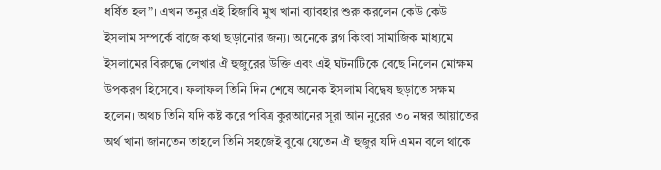ধর্ষিত হল”। এখন তনুর এই হিজাবি মুখ খানা ব্যাবহার শুরু করলেন কেউ কেউ ইসলাম সম্পর্কে বাজে কথা ছড়ানোর জন্য। অনেকে ব্লগ কিংবা সামাজিক মাধ্যমে ইসলামের বিরুদ্ধে লেখার ঐ হুজুরের উক্তি এবং এই ঘটনাটিকে বেছে নিলেন মোক্ষম উপকরণ হিসেবে। ফলাফল তিনি দিন শেষে অনেক ইসলাম বিদ্বেষ ছড়াতে সক্ষম হলেন। অথচ তিনি যদি কষ্ট করে পবিত্র কুরআনের সূরা আন নুরের ৩০ নম্বর আয়াতের অর্থ খানা জানতেন তাহলে তিনি সহজেই বুঝে যেতেন ঐ হুজুর যদি এমন বলে থাকে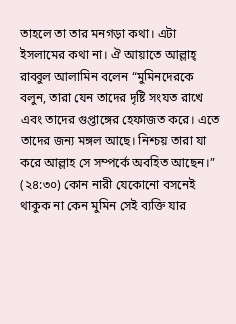তাহলে তা তার মনগড়া কথা। এটা ইসলামের কথা না। ঐ আয়াতে আল্লাহ্ রাব্বুল আলামিন বলেন “মুমিনদেরকে বলুন, তারা যেন তাদের দৃষ্টি সংযত রাখে এবং তাদের গুপ্তাঙ্গের হেফাজত করে। এতে তাদের জন্য মঙ্গল আছে। নিশ্চয় তারা যা করে আল্লাহ সে সম্পর্কে অবহিত আছেন।” (২৪:৩০) কোন নারী যেকোনো বসনেই থাকুক না কেন মুমিন সেই ব্যক্তি যার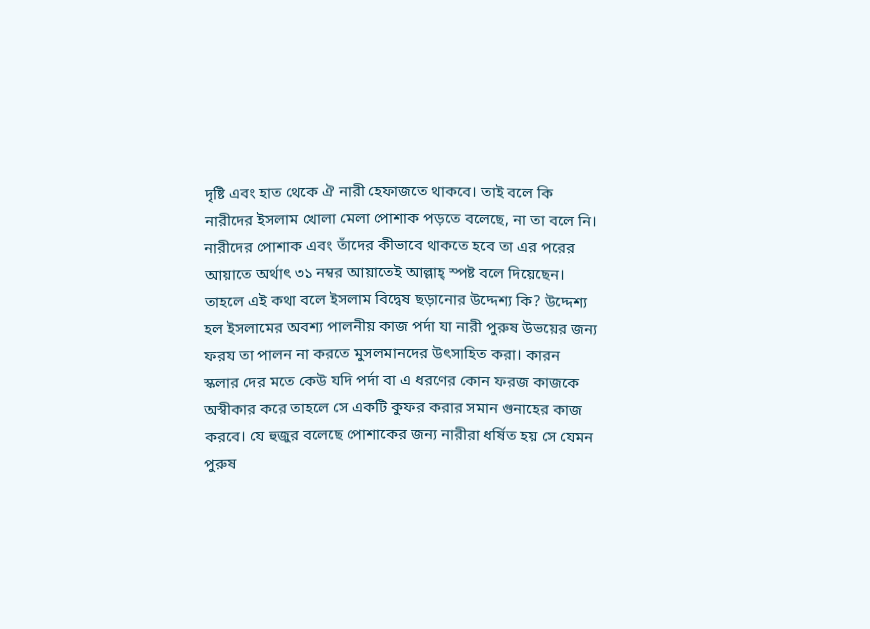দৃষ্টি এবং হাত থেকে ঐ নারী হেফাজতে থাকবে। তাই বলে কি নারীদের ইসলাম খোলা মেলা পোশাক পড়তে বলেছে, না তা বলে নি। নারীদের পোশাক এবং তাঁদের কীভাবে থাকতে হবে তা এর পরের আয়াতে অর্থাৎ ৩১ নম্বর আয়াতেই আল্লাহ্ স্পষ্ট বলে দিয়েছেন। তাহলে এই কথা বলে ইসলাম বিদ্বেষ ছড়ানোর উদ্দেশ্য কি? উদ্দেশ্য হল ইসলামের অবশ্য পালনীয় কাজ পর্দা যা নারী পুরুষ উভয়ের জন্য ফরয তা পালন না করতে মুসলমানদের উৎসাহিত করা। কারন স্কলার দের মতে কেউ যদি পর্দা বা এ ধরণের কোন ফরজ কাজকে অস্বীকার করে তাহলে সে একটি কুফর করার সমান গুনাহের কাজ করবে। যে হুজুর বলেছে পোশাকের জন্য নারীরা ধর্ষিত হয় সে যেমন পুরুষ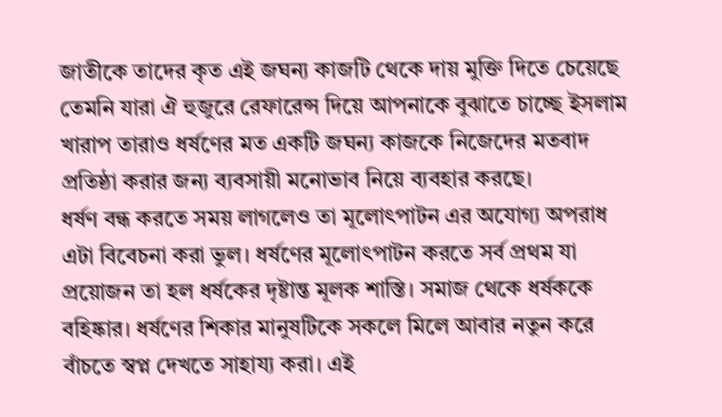জাতীকে তাদের কৃত এই জঘন্য কাজটি থেকে দায় মুক্তি দিতে চেয়েছে তেমনি যারা ঐ হুজুরে রেফারেন্স দিয়ে আপনাকে বুঝাতে চাচ্ছে ইসলাম খারাপ তারাও ধর্ষণের মত একটি জঘন্য কাজকে নিজেদের মতবাদ প্রতিষ্ঠা করার জন্য ব্যবসায়ী মনোভাব নিয়ে ব্যবহার করছে।
ধর্ষণ বন্ধ করতে সময় লাগলেও তা মূলোৎপাটন এর অযোগ্য অপরাধ এটা বিবেচনা করা ভুল। ধর্ষণের মূলোৎপাটন করতে সর্ব প্রথম যা প্রয়োজন তা হল ধর্ষকের দৃষ্টান্ত মূলক শাস্তি। সমাজ থেকে ধর্ষককে বহিষ্কার। ধর্ষণের শিকার মানুষটিকে সকলে মিলে আবার নতুন করে বাঁচতে স্বপ্ন দেখতে সাহায্য করা। এই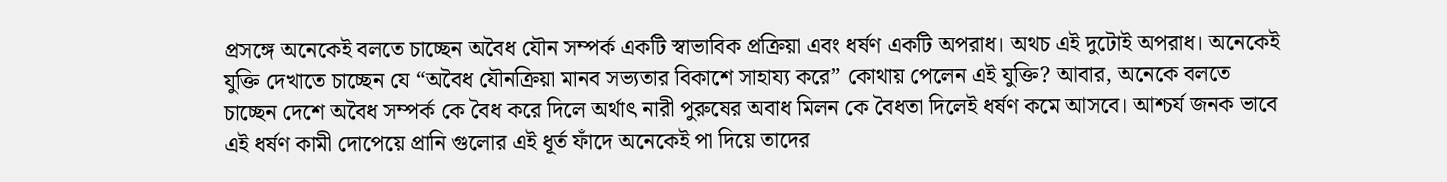প্রসঙ্গে অনেকেই বলতে চাচ্ছেন অবৈধ যৌন সম্পর্ক একটি স্বাভাবিক প্রক্রিয়া এবং ধর্ষণ একটি অপরাধ। অথচ এই দুটোই অপরাধ। অনেকেই যুক্তি দেখাতে চাচ্ছেন যে “অবৈধ যৌনক্রিয়া মানব সভ্যতার বিকাশে সাহায্য করে” কোথায় পেলেন এই যুক্তি? আবার, অনেকে বলতে চাচ্ছেন দেশে অবৈধ সম্পর্ক কে বৈধ করে দিলে অর্থাৎ নারী পুরুষের অবাধ মিলন কে বৈধতা দিলেই ধর্ষণ কমে আসবে। আশ্চর্য জনক ভাবে এই ধর্ষণ কামী দোপেয়ে প্রানি গুলোর এই ধূর্ত ফাঁদে অনেকেই পা দিয়ে তাদের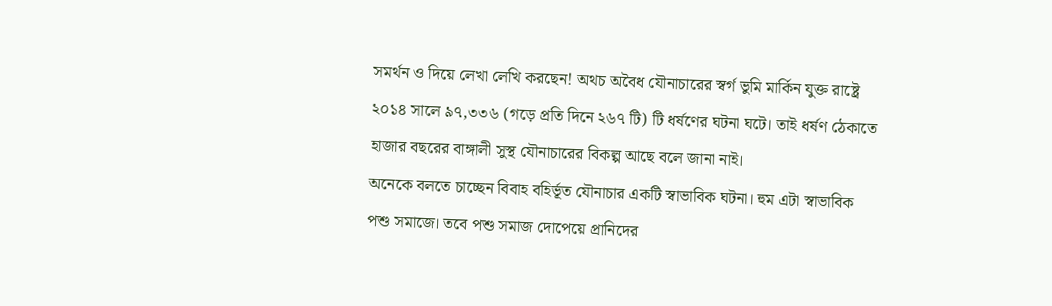সমর্থন ও দিয়ে লেখা লেখি করছেন! অথচ অবৈধ যৌনাচারের স্বর্গ ভুমি মার্কিন যুক্ত রাষ্ট্রে ২০১৪ সালে ৯৭,৩৩৬ (গড়ে প্রতি দিনে ২৬৭ টি) টি ধর্ষণের ঘটনা ঘটে। তাই ধর্ষণ ঠেকাতে হাজার বছরের বাঙ্গালী সুস্থ যৌনাচারের বিকল্প আছে বলে জানা নাই।
অনেকে বলতে চাচ্ছেন বিবাহ বহির্ভূত যৌনাচার একটি স্বাভাবিক ঘটনা। হুম এটা স্বাভাবিক পশু সমাজে। তবে পশু সমাজ দোপেয়ে প্রানিদের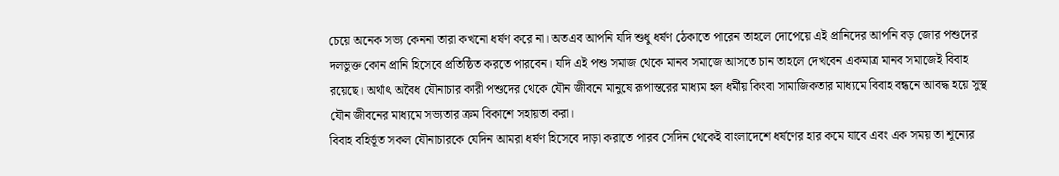চেয়ে অনেক সভ্য কেননা তারা কখনো ধর্ষণ করে না। অতএব আপনি যদি শুধু ধর্ষণ ঠেকাতে পারেন তাহলে দোপেয়ে এই প্রানিদের আপনি বড় জোর পশুদের দলভুক্ত কোন প্রানি হিসেবে প্রতিষ্ঠিত করতে পারবেন। যদি এই পশু সমাজ থেকে মানব সমাজে আসতে চান তাহলে দেখবেন একমাত্র মানব সমাজেই বিবাহ রয়েছে। অর্থাৎ অবৈধ যৌনাচার কারী পশুদের থেকে যৌন জীবনে মানুষে রূপান্তরের মাধ্যম হল ধর্মীয় কিংবা সামাজিকতার মাধ্যমে বিবাহ বন্ধনে আবদ্ধ হয়ে সুস্থ যৌন জীবনের মাধ্যমে সভ্যতার ক্রম বিকাশে সহায়তা করা।
বিবাহ বহির্ভূত সকল যৌনাচারকে যেদিন আমরা ধর্ষণ হিসেবে দাড়া করাতে পারব সেদিন থেকেই বাংলাদেশে ধর্ষণের হার কমে যাবে এবং এক সময় তা শূন্যের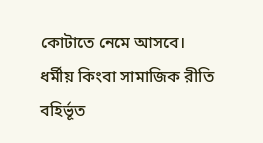কোটাতে নেমে আসবে।
ধর্মীয় কিংবা সামাজিক রীতি বহির্ভূত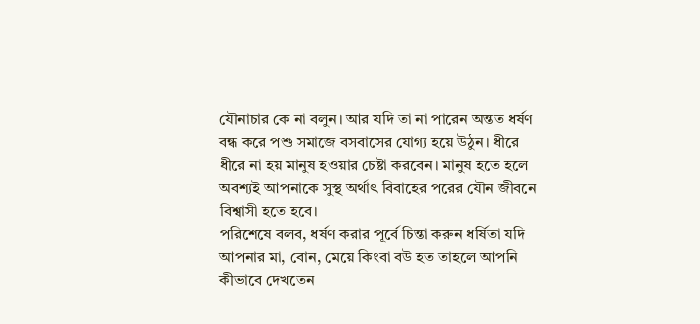যৌনাচার কে না বলুন। আর যদি তা না পারেন অন্তত ধর্ষণ বন্ধ করে পশু সমাজে বসবাসের যোগ্য হয়ে উঠুন। ধীরে ধীরে না হয় মানুষ হওয়ার চেষ্টা করবেন। মানুষ হতে হলে অবশ্যই আপনাকে সুস্থ অর্থাৎ বিবাহের পরের যৌন জীবনে বিশ্বাসী হতে হবে।
পরিশেষে বলব, ধর্ষণ করার পূর্বে চিন্তা করুন ধর্ষিতা যদি আপনার মা, বোন, মেয়ে কিংবা বউ হত তাহলে আপনি কীভাবে দেখতেন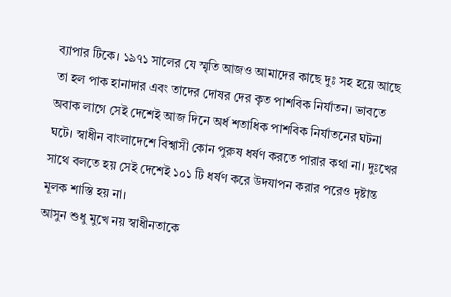ব্যাপার টিকে। ১৯৭১ সালের যে স্মৃতি আজও আমাদের কাছে দুঃ সহ হয়ে আছে তা হল পাক হানাদার এবং তাদের দোষর দের কৃত পাশবিক নির্যাতন। ভাবতে অবাক লাগে সেই দেশেই আজ দিনে অর্ধ শতাধিক পাশবিক নির্যাতনের ঘটনা ঘটে। স্বাধীন বাংলাদেশে বিশ্বাসী কোন পুরুষ ধর্ষণ করতে পারার কথা না। দুঃখের সাথে বলতে হয় সেই দেশেই ১০১ টি ধর্ষণ করে উদযাপন করার পরেও দৃষ্টান্ত মূলক শাস্তি হয় না।
আসুন শুধু মুখে নয় স্বাধীনতাকে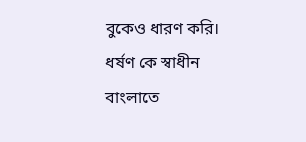বুকেও ধারণ করি। ধর্ষণ কে স্বাধীন বাংলাতে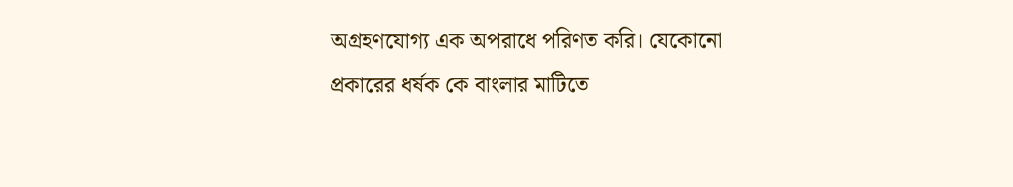অগ্রহণযোগ্য এক অপরাধে পরিণত করি। যেকোনো প্রকারের ধর্ষক কে বাংলার মাটিতে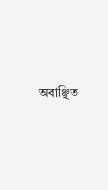অবাঞ্ছিত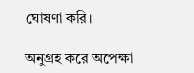ঘোষণা করি।

অনুগ্রহ করে অপেক্ষা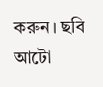করুন। ছবি আটো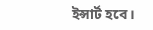ইন্সার্ট হবে।